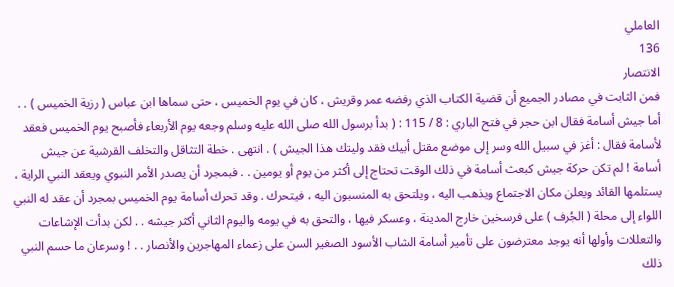العاملي
136
الانتصار
فمن الثابت في مصادر الجميع أن قضية الكتاب الذي رفضه عمر وقريش ، كان في يوم الخميس ، حتى سماها ابن عباس ( رزية الخميس ) . . أما جيش أسامة فقال ابن حجر في فتح الباري : 8 / 115 : ( بدأ برسول الله صلى الله عليه وسلم وجعه يوم الأربعاء فأصبح يوم الخميس فعقد لأسامة فقال : أغز في سبيل الله وسر إلى موضع مقتل أبيك فقد وليتك هذا الجيش ) . انتهى . خطة التثاقل والتخلف القرشية عن جيش أسامة ! لم تكن حركة جيش كبعث أسامة في ذلك الوقت تحتاج إلى أكثر من يوم أو يومين . . فبمجرد أن يصدر الأمر النبوي ويعقد النبي الراية ، يستلمها القائد ويعلن مكان الاجتماع ويذهب اليه ، ويلتحق به المنسبون اليه ، فيتحرك . وقد تحرك أسامة يوم الخميس بمجرد أن عقد له النبي اللواء إلى محلة ( الجُرف ) على فرسخين خارج المدينة ، وعسكر فيها ، والتحق به في يومه واليوم الثاني أكثر جيشه . . لكن بدأت الإشاعات والتعللات وأولها أنه يوجد معترضون على تأمير أسامة الشاب الأسود الصغير السن على زعماء المهاجرين والأنصار . . ! وسرعان ما حسم النبي ذلك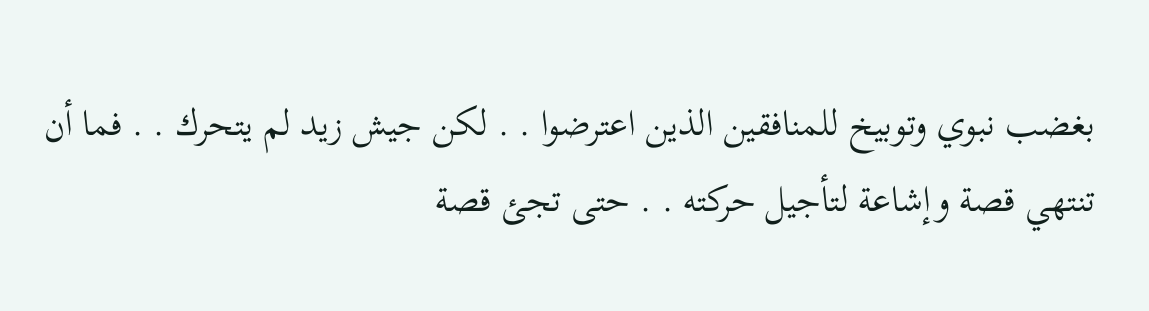بغضب نبوي وتوبيخ للمنافقين الذين اعترضوا . . لكن جيش زيد لم يتحرك . . فما أن تنتهي قصة وإشاعة لتأجيل حركته . . حتى تجئ قصة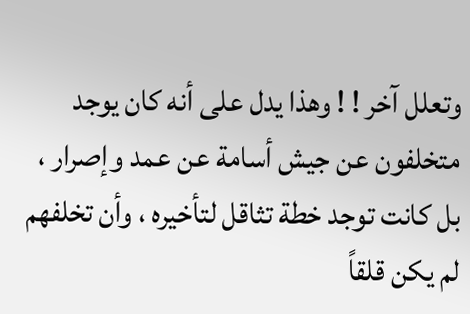وتعلل آخر ! ! وهذا يدل على أنه كان يوجد متخلفون عن جيش أسامة عن عمد وإصرار ، بل كانت توجد خطة تثاقل لتأخيره ، وأن تخلفهم لم يكن قلقاً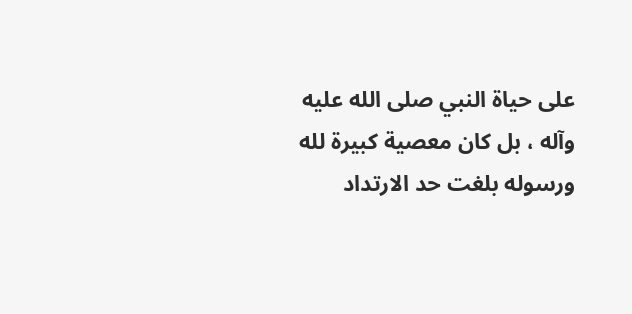على حياة النبي صلى الله عليه وآله ، بل كان معصية كبيرة لله ورسوله بلغت حد الارتداد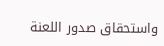واستحقاق صدور اللعنة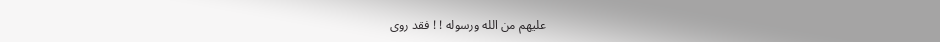عليهم من الله ورسوله ! ! فقد روى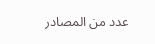عدد من المصادر